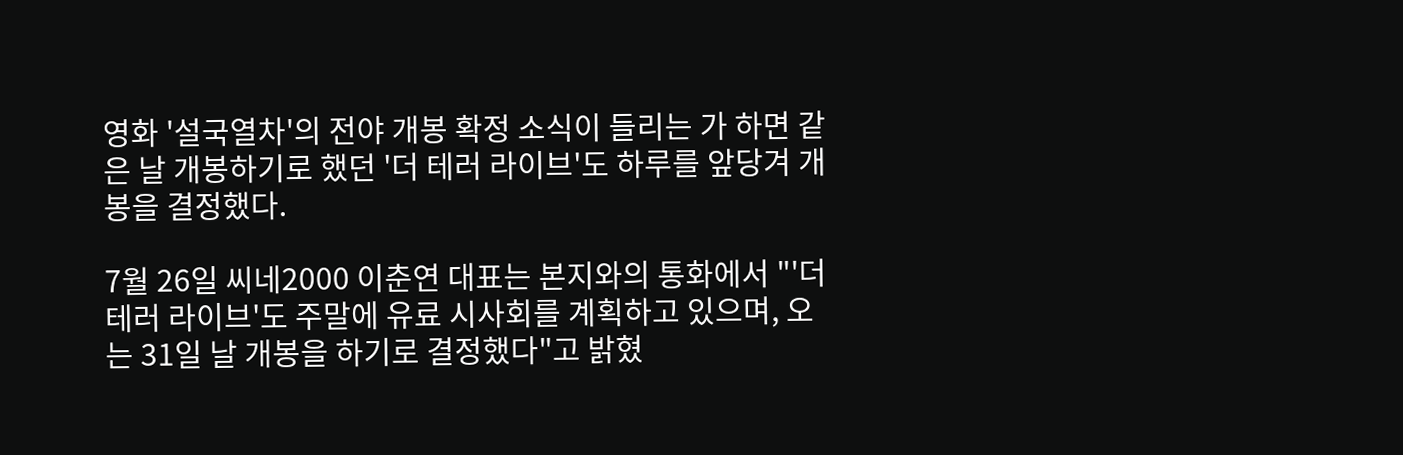영화 '설국열차'의 전야 개봉 확정 소식이 들리는 가 하면 같은 날 개봉하기로 했던 '더 테러 라이브'도 하루를 앞당겨 개봉을 결정했다.

7월 26일 씨네2000 이춘연 대표는 본지와의 통화에서 "'더 테러 라이브'도 주말에 유료 시사회를 계획하고 있으며, 오는 31일 날 개봉을 하기로 결정했다"고 밝혔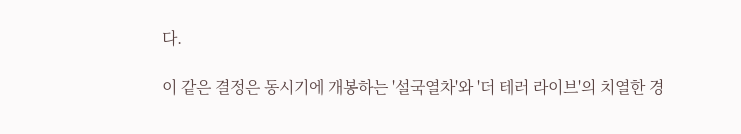다.

이 같은 결정은 동시기에 개봉하는 '설국열차'와 '더 테러 라이브'의 치열한 경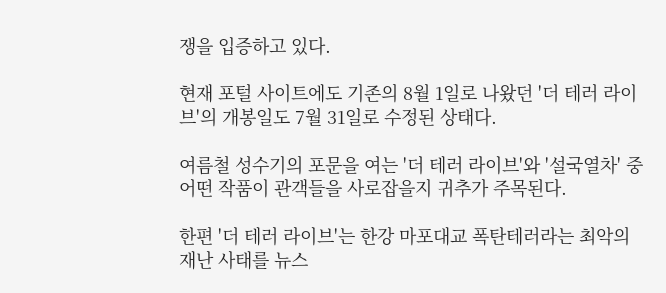쟁을 입증하고 있다.

현재 포털 사이트에도 기존의 8월 1일로 나왔던 '더 테러 라이브'의 개봉일도 7월 31일로 수정된 상태다.

여름철 성수기의 포문을 여는 '더 테러 라이브'와 '설국열차' 중 어떤 작품이 관객들을 사로잡을지 귀추가 주목된다.

한편 '더 테러 라이브'는 한강 마포대교 폭탄테러라는 최악의 재난 사태를 뉴스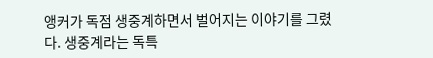앵커가 독점 생중계하면서 벌어지는 이야기를 그렸다. 생중계라는 독특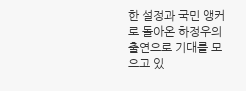한 설정과 국민 앵커로 돌아온 하정우의 출연으로 기대를 모으고 있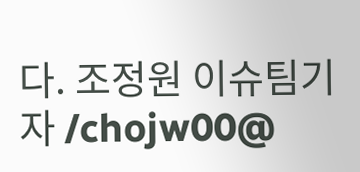다. 조정원 이슈팀기자 /chojw00@